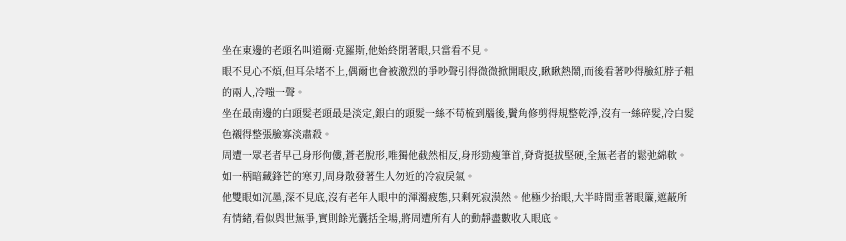坐在東邊的老頭名叫道爾·克羅斯,他始終閉著眼,只當看不見。
眼不見心不煩,但耳朵堵不上,偶爾也會被激烈的爭吵聲引得微微掀開眼皮,瞅瞅熱鬧,而後看著吵得臉紅脖子粗的兩人,冷嗤一聲。
坐在最南邊的白頭髮老頭最是淡定,銀白的頭髮一絲不苟梳到腦後,鬢角修剪得規整乾淨,沒有一絲碎髮,冷白髮色襯得整張臉寡淡肅殺。
周遭一眾老者早己身形佝僂,蒼老脫形,唯獨他截然相反,身形勁瘦筆首,脊背挺拔堅硬,全無老者的鬆弛綿軟。如一柄暗藏鋒芒的寒刃,周身散發著生人勿近的冷寂戾氣。
他雙眼如沉墨,深不見底,沒有老年人眼中的渾濁疲態,只剩死寂漠然。他極少抬眼,大半時間垂著眼簾,遮蔽所有情緒,看似與世無爭,實則餘光囊括全場,將周遭所有人的動靜盡數收入眼底。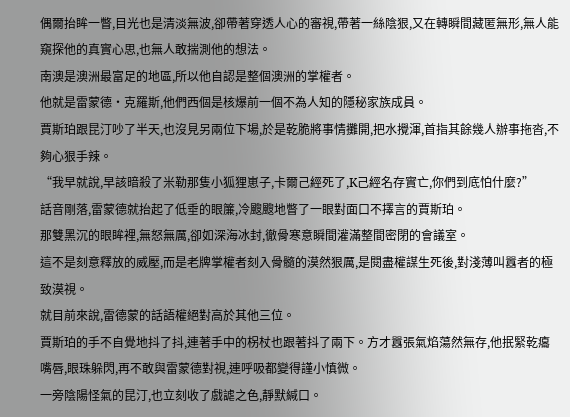偶爾抬眸一瞥,目光也是清淡無波,卻帶著穿透人心的審視,帶著一絲陰狠,又在轉瞬間藏匿無形,無人能窺探他的真實心思,也無人敢揣測他的想法。
南澳是澳洲最富足的地區,所以他自認是整個澳洲的掌權者。
他就是雷蒙德·克羅斯,他們西個是核爆前一個不為人知的隱秘家族成員。
賈斯珀跟昆汀吵了半天,也沒見另兩位下場,於是乾脆將事情攤開,把水攪渾,首指其餘幾人辦事拖沓,不夠心狠手辣。
“我早就說,早該暗殺了米勒那隻小狐狸崽子,卡爾己經死了,K己經名存實亡,你們到底怕什麼?”
話音剛落,雷蒙德就抬起了低垂的眼簾,冷颼颼地瞥了一眼對面口不擇言的賈斯珀。
那雙黑沉的眼眸裡,無怒無厲,卻如深海冰封,徹骨寒意瞬間灌滿整間密閉的會議室。
這不是刻意釋放的威壓,而是老牌掌權者刻入骨髓的漠然狠厲,是閱盡權謀生死後,對淺薄叫囂者的極致漠視。
就目前來說,雷德蒙的話語權絕對高於其他三位。
賈斯珀的手不自覺地抖了抖,連著手中的柺杖也跟著抖了兩下。方才囂張氣焰蕩然無存,他抿緊乾癟嘴唇,眼珠躲閃,再不敢與雷蒙德對視,連呼吸都變得謹小慎微。
一旁陰陽怪氣的昆汀,也立刻收了戲謔之色,靜默緘口。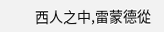西人之中,雷蒙德從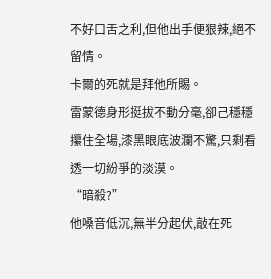不好口舌之利,但他出手便狠辣,絕不留情。
卡爾的死就是拜他所賜。
雷蒙德身形挺拔不動分毫,卻己穩穩攥住全場,漆黑眼底波瀾不驚,只剩看透一切紛爭的淡漠。
“暗殺?”
他嗓音低沉,無半分起伏,敲在死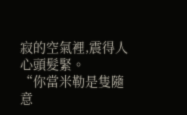寂的空氣裡,震得人心頭髮緊。
“你當米勒是隻隨意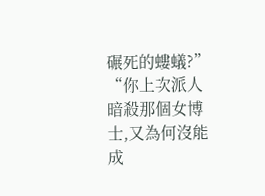碾死的螻蟻?”
“你上次派人暗殺那個女博士,又為何沒能成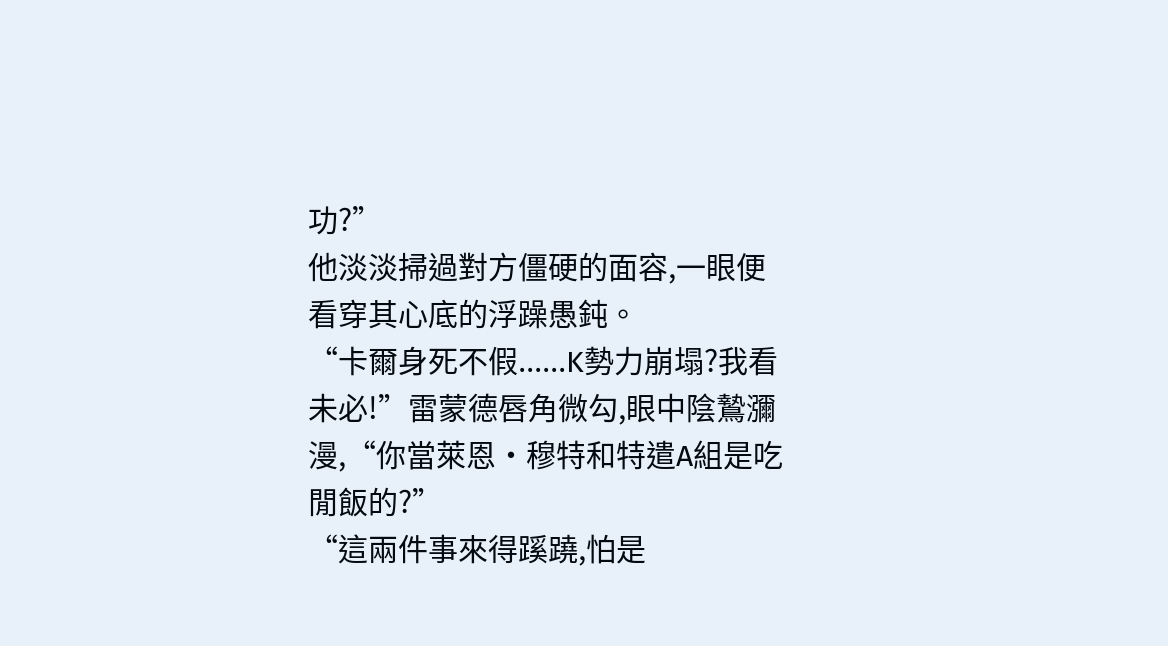功?”
他淡淡掃過對方僵硬的面容,一眼便看穿其心底的浮躁愚鈍。
“卡爾身死不假......K勢力崩塌?我看未必!”雷蒙德唇角微勾,眼中陰鷙瀰漫,“你當萊恩·穆特和特遣A組是吃閒飯的?”
“這兩件事來得蹊蹺,怕是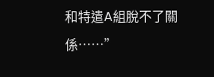和特遣A組脫不了關係……”